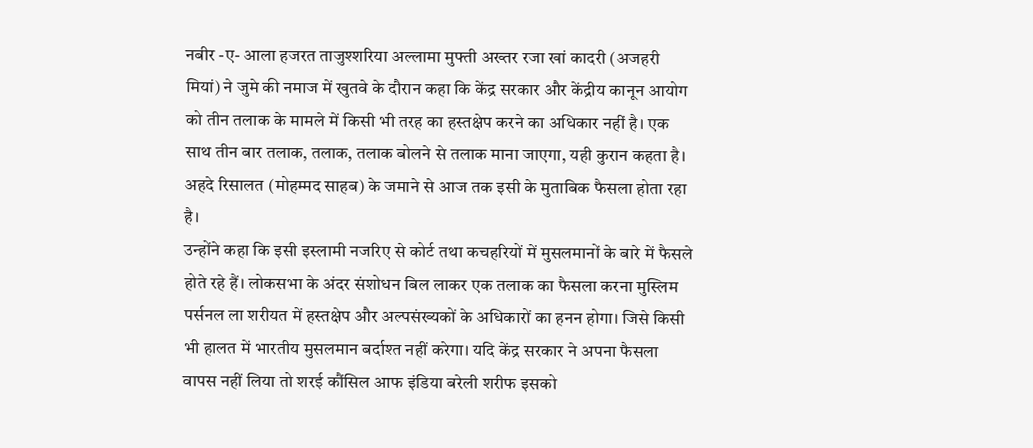नबीर -ए- आला हजरत ताजुश्शरिया अल्लामा मुफ्ती अख्तर रजा खां कादरी (अजहरी मियां) ने जुमे की नमाज में खुतवे के दौरान कहा कि केंद्र सरकार और केंद्रीय कानून आयोग को तीन तलाक के मामले में किसी भी तरह का हस्तक्षेप करने का अधिकार नहीं है। एक साथ तीन बार तलाक, तलाक, तलाक बोलने से तलाक माना जाएगा, यही कुरान कहता है। अहदे रिसालत (मोहम्मद साहब) के जमाने से आज तक इसी के मुताबिक फैसला होता रहा है।
उन्होंने कहा कि इसी इस्लामी नजरिए से कोर्ट तथा कचहरियों में मुसलमानों के बारे में फैसले होते रहे हैं। लोकसभा के अंदर संशोधन बिल लाकर एक तलाक का फैसला करना मुस्लिम पर्सनल ला शरीयत में हस्तक्षेप और अल्पसंख्यकों के अधिकारों का हनन होगा। जिसे किसी भी हालत में भारतीय मुसलमान बर्दाश्त नहीं करेगा। यदि केंद्र सरकार ने अपना फैसला वापस नहीं लिया तो शरई कौंसिल आफ इंडिया बरेली शरीफ इसको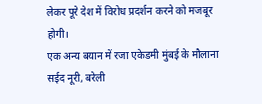लेकर पूरे देश में विरोध प्रदर्शन करने को मजबूर होगी।
एक अन्य बयान में रजा एकेडमी मुंबई के मौलाना सईद नूरी, बरेली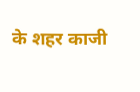के शहर काजी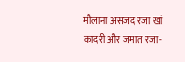मौलाना असजद रजा खां कादरी और जमात रजा-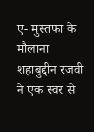ए- मुस्तफा के मौलाना शहाबुद्दीन रजवी ने एक स्वर से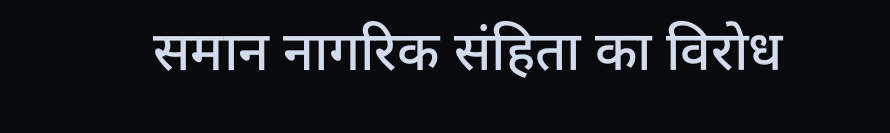समान नागरिक संहिता का विरोध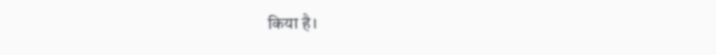किया है।